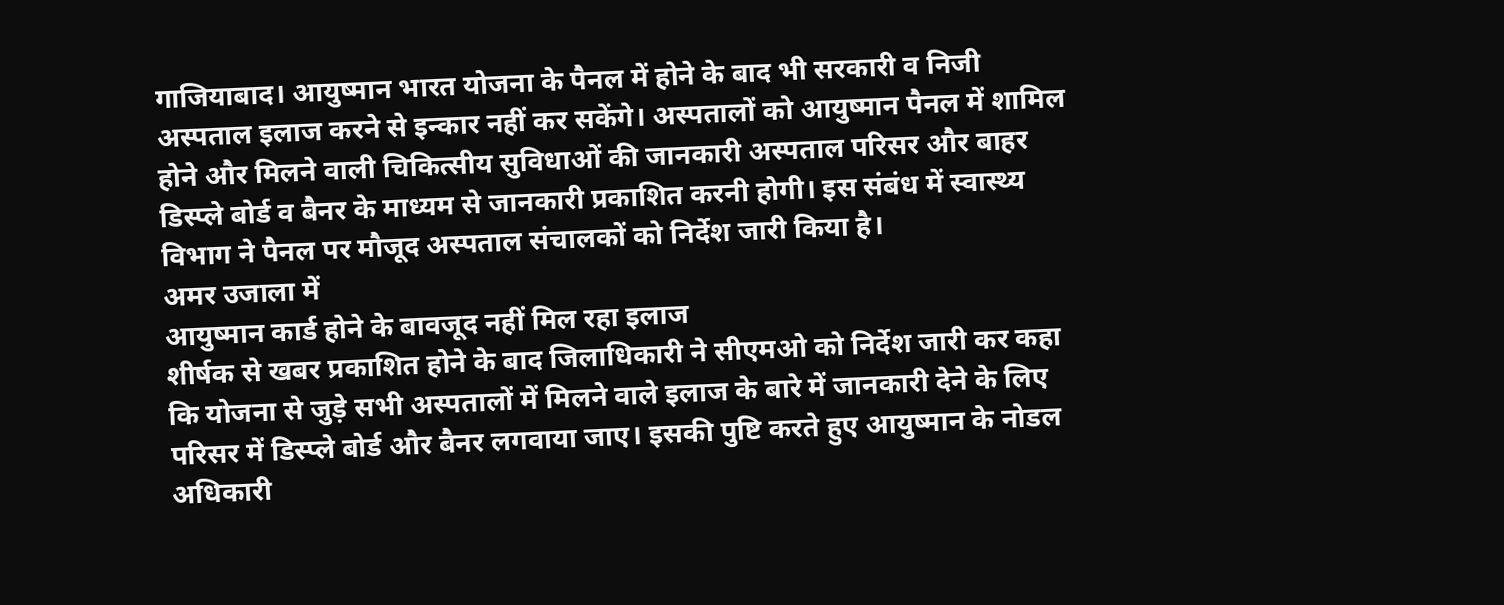गाजियाबाद। आयुष्मान भारत योजना के पैनल में होने के बाद भी सरकारी व निजी अस्पताल इलाज करने से इन्कार नहीं कर सकेंगे। अस्पतालों को आयुष्मान पैनल में शामिल होने और मिलने वाली चिकित्सीय सुविधाओं की जानकारी अस्पताल परिसर और बाहर डिस्प्ले बोर्ड व बैनर के माध्यम से जानकारी प्रकाशित करनी होगी। इस संबंध में स्वास्थ्य विभाग ने पैनल पर मौजूद अस्पताल संचालकों को निर्देश जारी किया है।
अमर उजाला में
आयुष्मान कार्ड होने के बावजूद नहीं मिल रहा इलाज
शीर्षक से खबर प्रकाशित होने के बाद जिलाधिकारी ने सीएमओ को निर्देश जारी कर कहा कि योजना से जुड़े सभी अस्पतालों में मिलने वाले इलाज के बारे में जानकारी देने के लिए परिसर में डिस्प्ले बोर्ड और बैनर लगवाया जाए। इसकी पुष्टि करते हुए आयुष्मान के नोडल अधिकारी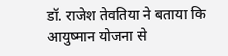डॉ. राजेश तेवतिया ने बताया कि आयुष्मान योजना से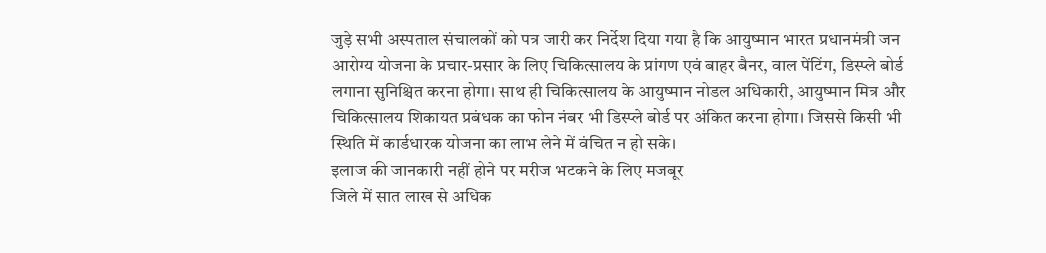जुड़े सभी अस्पताल संचालकों को पत्र जारी कर निर्देश दिया गया है कि आयुष्मान भारत प्रधानमंत्री जन आरोग्य योजना के प्रचार-प्रसार के लिए चिकित्सालय के प्रांगण एवं बाहर बैनर, वाल पेंटिंग, डिस्प्ले बोर्ड लगाना सुनिश्चित करना होगा। साथ ही चिकित्सालय के आयुष्मान नोडल अधिकारी, आयुष्मान मित्र और चिकित्सालय शिकायत प्रबंधक का फोन नंबर भी डिस्प्ले बोर्ड पर अंकित करना होगा। जिससे किसी भी स्थिति में कार्डधारक योजना का लाभ लेने में वंचित न हो सके।
इलाज की जानकारी नहीं होने पर मरीज भटकने के लिए मजबूर
जिले में सात लाख से अधिक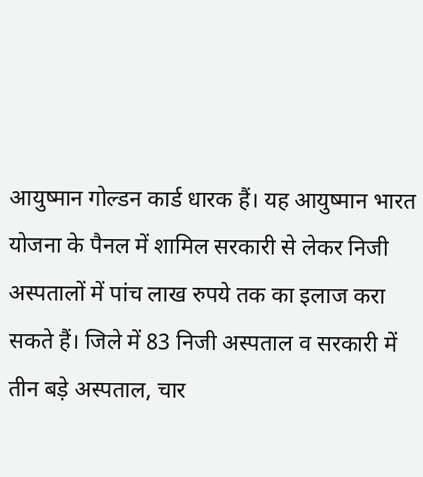आयुष्मान गोल्डन कार्ड धारक हैं। यह आयुष्मान भारत योजना के पैनल में शामिल सरकारी से लेकर निजी अस्पतालों में पांच लाख रुपये तक का इलाज करा सकते हैं। जिले में 83 निजी अस्पताल व सरकारी में तीन बड़े अस्पताल, चार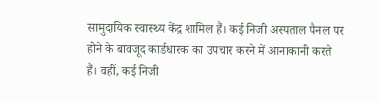सामुदायिक स्वास्थ्य केंद्र शामिल हैं। कई निजी अस्पताल पैनल पर होने के बावजूद कार्डधारक का उपचार करने में आनाकानी करते हैं। वहीं, कई निजी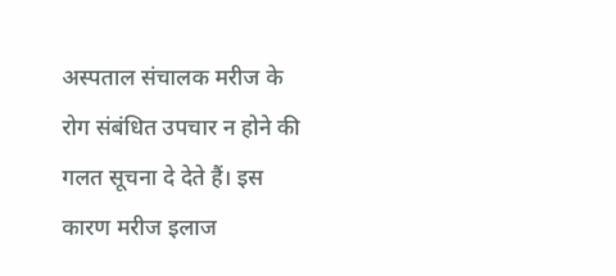अस्पताल संचालक मरीज के रोग संबंधित उपचार न होने की गलत सूचना दे देते हैं। इस कारण मरीज इलाज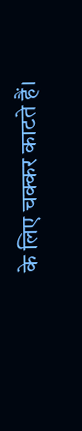के लिए चक्कर काटते हैं।